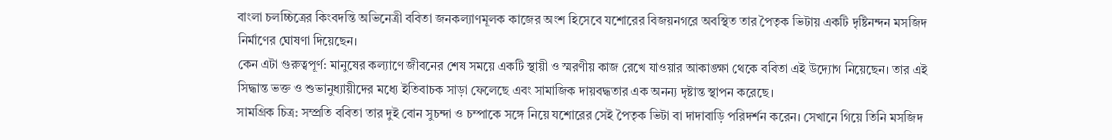বাংলা চলচ্চিত্রের কিংবদন্তি অভিনেত্রী ববিতা জনকল্যাণমূলক কাজের অংশ হিসেবে যশোরের বিজয়নগরে অবস্থিত তার পৈতৃক ভিটায় একটি দৃষ্টিনন্দন মসজিদ নির্মাণের ঘোষণা দিয়েছেন।
কেন এটা গুরুত্বপূর্ণ: মানুষের কল্যাণে জীবনের শেষ সময়ে একটি স্থায়ী ও স্মরণীয় কাজ রেখে যাওয়ার আকাঙ্ক্ষা থেকে ববিতা এই উদ্যোগ নিয়েছেন। তার এই সিদ্ধান্ত ভক্ত ও শুভানুধ্যায়ীদের মধ্যে ইতিবাচক সাড়া ফেলেছে এবং সামাজিক দায়বদ্ধতার এক অনন্য দৃষ্টান্ত স্থাপন করেছে।
সামগ্রিক চিত্র: সম্প্রতি ববিতা তার দুই বোন সুচন্দা ও চম্পাকে সঙ্গে নিয়ে যশোরের সেই পৈতৃক ভিটা বা দাদাবাড়ি পরিদর্শন করেন। সেখানে গিয়ে তিনি মসজিদ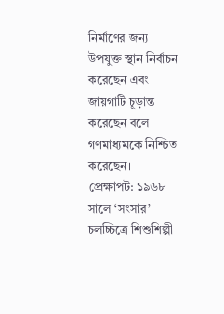নির্মাণের জন্য উপযুক্ত স্থান নির্বাচন করেছেন এবং জায়গাটি চূড়ান্ত করেছেন বলে গণমাধ্যমকে নিশ্চিত করেছেন।
প্রেক্ষাপট: ১৯৬৮ সালে ‘সংসার’ চলচ্চিত্রে শিশুশিল্পী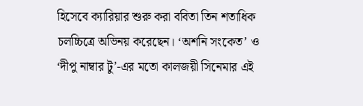হিসেবে ক্যারিয়ার শুরু করা ববিতা তিন শতাধিক চলচ্চিত্রে অভিনয় করেছেন। ‘অশনি সংকেত’ ও ‘দীপু নাম্বার টু’-এর মতো কালজয়ী সিনেমার এই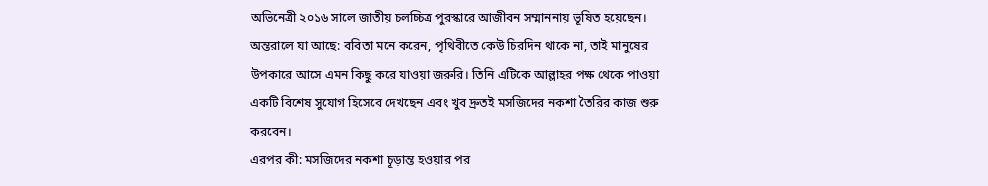অভিনেত্রী ২০১৬ সালে জাতীয় চলচ্চিত্র পুরস্কারে আজীবন সম্মাননায় ভূষিত হয়েছেন।
অন্তরালে যা আছে: ববিতা মনে করেন, পৃথিবীতে কেউ চিরদিন থাকে না, তাই মানুষের উপকারে আসে এমন কিছু করে যাওয়া জরুরি। তিনি এটিকে আল্লাহর পক্ষ থেকে পাওয়া একটি বিশেষ সুযোগ হিসেবে দেখছেন এবং খুব দ্রুতই মসজিদের নকশা তৈরির কাজ শুরু করবেন।
এরপর কী: মসজিদের নকশা চূড়ান্ত হওয়ার পর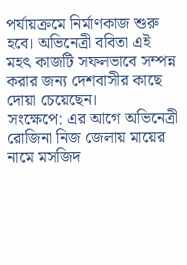পর্যায়ক্রমে নির্মাণকাজ শুরু হবে। অভিনেত্রী ববিতা এই মহৎ কাজটি সফলভাবে সম্পন্ন করার জন্য দেশবাসীর কাছে দোয়া চেয়েছেন।
সংক্ষেপে: এর আগে অভিনেত্রী রোজিনা নিজ জেলায় মায়ের নামে মসজিদ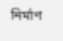নির্মাণ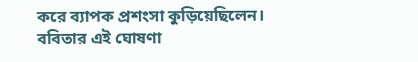করে ব্যাপক প্রশংসা কুড়িয়েছিলেন। ববিতার এই ঘোষণা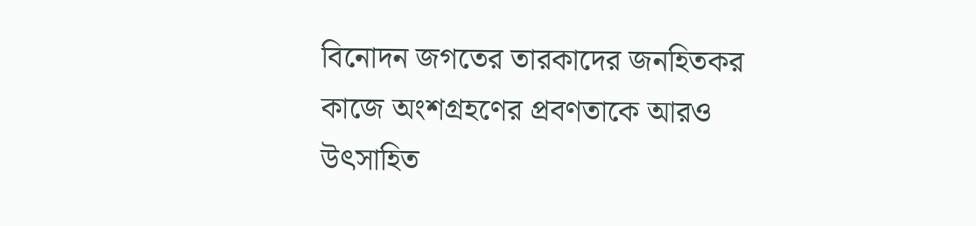বিনোদন জগতের তারকাদের জনহিতকর কাজে অংশগ্রহণের প্রবণতাকে আরও উৎসাহিত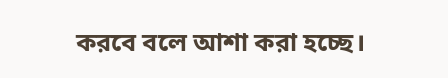করবে বলে আশা করা হচ্ছে।